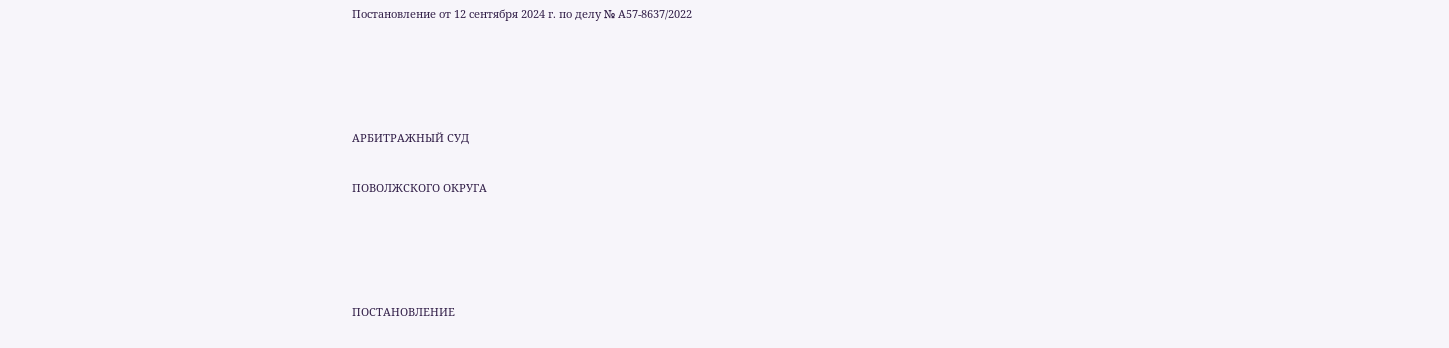Постановление от 12 сентября 2024 г. по делу № А57-8637/2022




АРБИТРАЖНЫЙ СУД

ПОВОЛЖСКОГО ОКРУГА




ПОСТАНОВЛЕНИЕ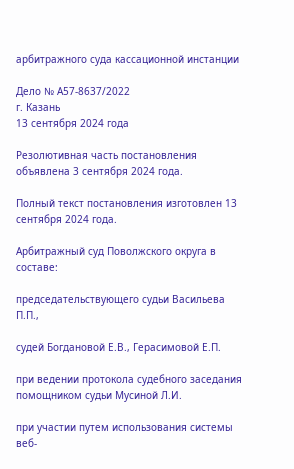арбитражного суда кассационной инстанции

Дело № А57-8637/2022
г. Казань
13 сентября 2024 года

Резолютивная часть постановления объявлена 3 сентября 2024 года.

Полный текст постановления изготовлен 13 сентября 2024 года.

Арбитражный суд Поволжского округа в составе:

председательствующего судьи Васильева П.П.,

судей Богдановой Е.В., Герасимовой Е.П.

при ведении протокола судебного заседания помощником судьи Мусиной Л.И.

при участии путем использования системы веб-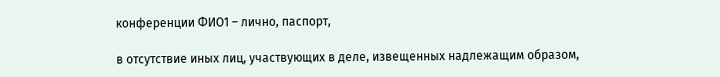конференции ФИО1 – лично, паспорт,

в отсутствие иных лиц, участвующих в деле, извещенных надлежащим образом,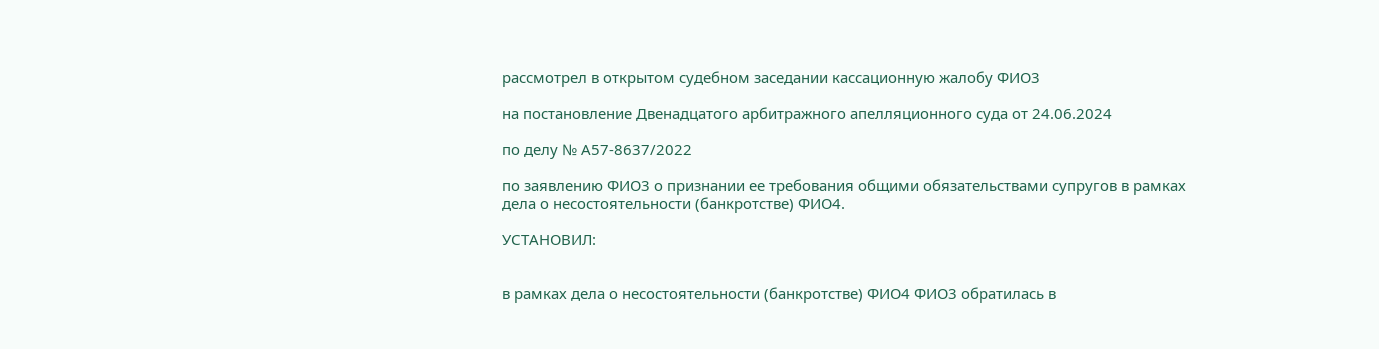рассмотрел в открытом судебном заседании кассационную жалобу ФИО3

на постановление Двенадцатого арбитражного апелляционного суда от 24.06.2024

по делу № А57-8637/2022

по заявлению ФИО3 о признании ее требования общими обязательствами супругов в рамках дела о несостоятельности (банкротстве) ФИО4.

УСТАНОВИЛ:


в рамках дела о несостоятельности (банкротстве) ФИО4 ФИО3 обратилась в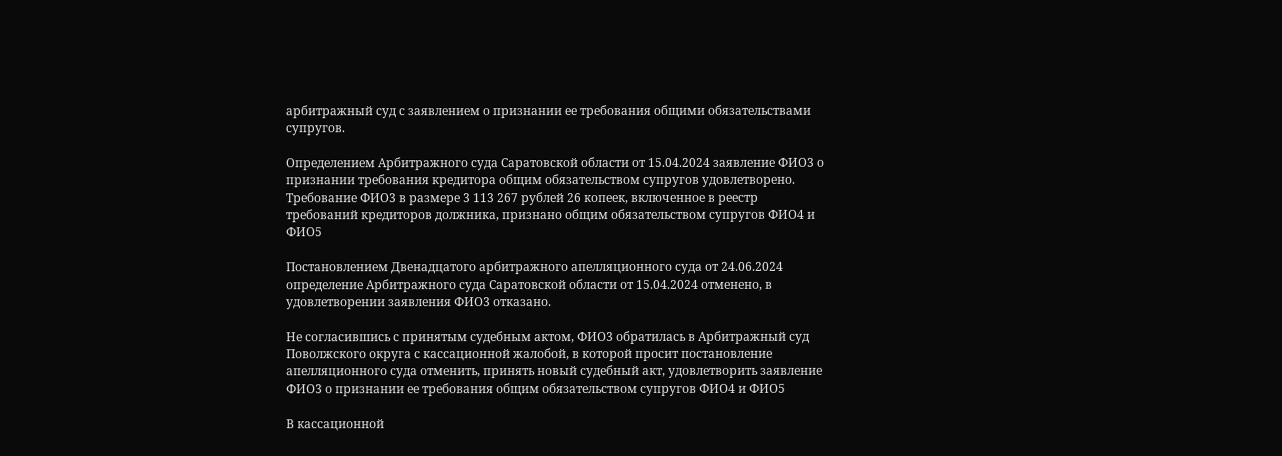арбитражный суд с заявлением о признании ее требования общими обязательствами супругов.

Определением Арбитражного суда Саратовской области от 15.04.2024 заявление ФИО3 о признании требования кредитора общим обязательством супругов удовлетворено. Требование ФИО3 в размере 3 113 267 рублей 26 копеек, включенное в реестр требований кредиторов должника, признано общим обязательством супругов ФИО4 и ФИО5

Постановлением Двенадцатого арбитражного апелляционного суда от 24.06.2024 определение Арбитражного суда Саратовской области от 15.04.2024 отменено, в удовлетворении заявления ФИО3 отказано.

Не согласившись с принятым судебным актом, ФИО3 обратилась в Арбитражный суд Поволжского округа с кассационной жалобой, в которой просит постановление апелляционного суда отменить, принять новый судебный акт, удовлетворить заявление ФИО3 о признании ее требования общим обязательством супругов ФИО4 и ФИО5

В кассационной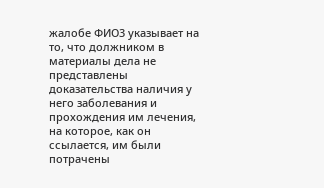жалобе ФИО3 указывает на то, что должником в материалы дела не представлены доказательства наличия у него заболевания и прохождения им лечения, на которое, как он ссылается, им были потрачены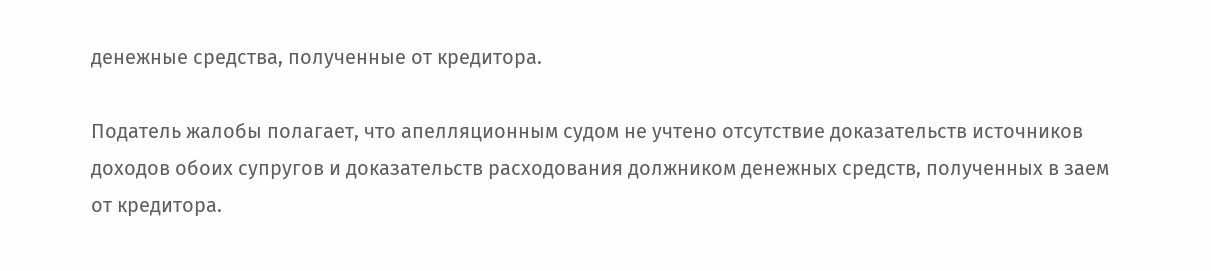денежные средства, полученные от кредитора.

Податель жалобы полагает, что апелляционным судом не учтено отсутствие доказательств источников доходов обоих супругов и доказательств расходования должником денежных средств, полученных в заем от кредитора.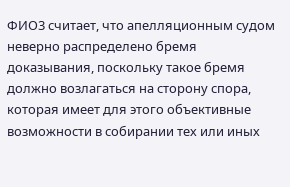ФИО3 считает, что апелляционным судом неверно распределено бремя доказывания, поскольку такое бремя должно возлагаться на сторону спора, которая имеет для этого объективные возможности в собирании тех или иных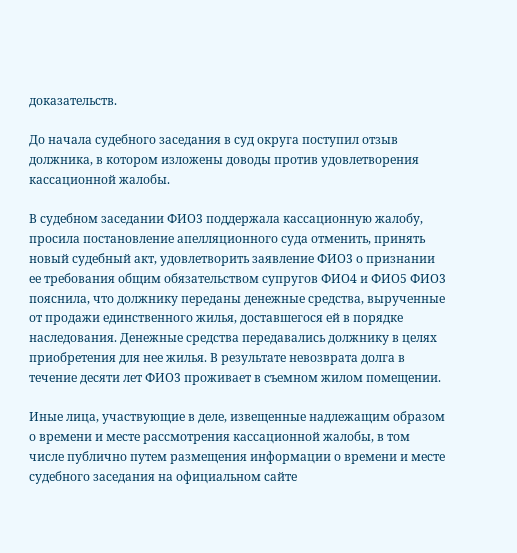доказательств.

До начала судебного заседания в суд округа поступил отзыв должника, в котором изложены доводы против удовлетворения кассационной жалобы.

В судебном заседании ФИО3 поддержала кассационную жалобу, просила постановление апелляционного суда отменить, принять новый судебный акт, удовлетворить заявление ФИО3 о признании ее требования общим обязательством супругов ФИО4 и ФИО5 ФИО3 пояснила, что должнику переданы денежные средства, вырученные от продажи единственного жилья, доставшегося ей в порядке наследования. Денежные средства передавались должнику в целях приобретения для нее жилья. В результате невозврата долга в течение десяти лет ФИО3 проживает в съемном жилом помещении.

Иные лица, участвующие в деле, извещенные надлежащим образом о времени и месте рассмотрения кассационной жалобы, в том числе публично путем размещения информации о времени и месте судебного заседания на официальном сайте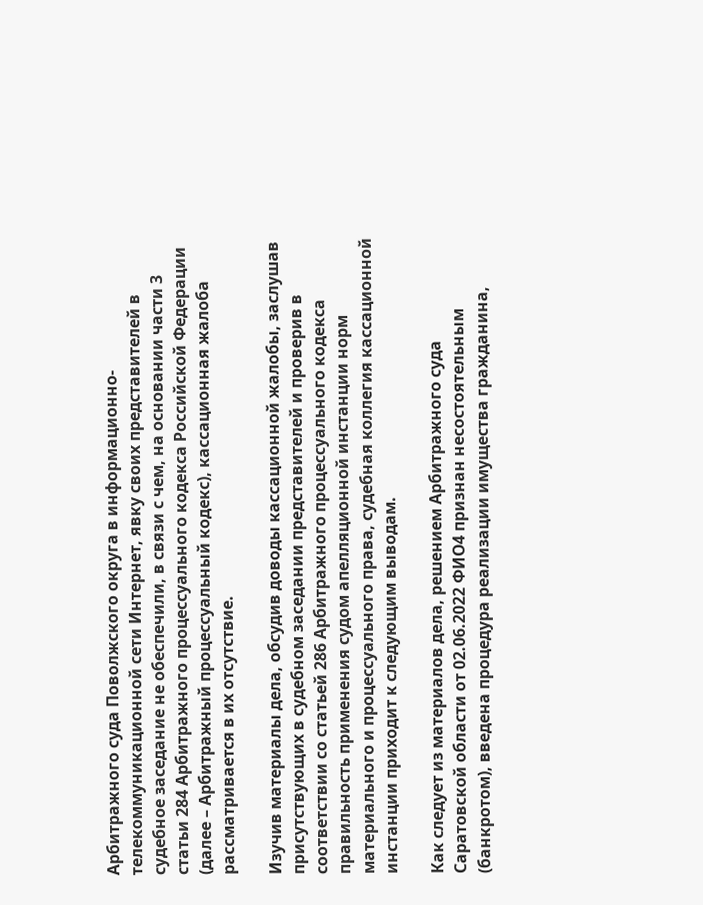Арбитражного суда Поволжского округа в информационно-телекоммуникационной сети Интернет, явку своих представителей в судебное заседание не обеспечили, в связи с чем, на основании части 3 статьи 284 Арбитражного процессуального кодекса Российской Федерации (далее – Арбитражный процессуальный кодекс), кассационная жалоба рассматривается в их отсутствие.

Изучив материалы дела, обсудив доводы кассационной жалобы, заслушав присутствующих в судебном заседании представителей и проверив в соответствии со статьей 286 Арбитражного процессуального кодекса правильность применения судом апелляционной инстанции норм материального и процессуального права, судебная коллегия кассационной инстанции приходит к следующим выводам.

Как следует из материалов дела, решением Арбитражного суда Саратовской области от 02.06.2022 ФИО4 признан несостоятельным (банкротом), введена процедура реализации имущества гражданина,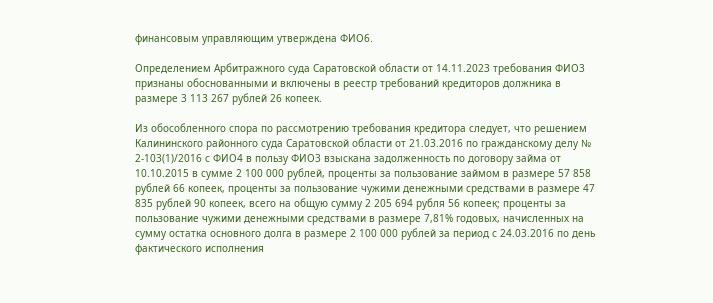финансовым управляющим утверждена ФИО6.

Определением Арбитражного суда Саратовской области от 14.11.2023 требования ФИО3 признаны обоснованными и включены в реестр требований кредиторов должника в размере 3 113 267 рублей 26 копеек.

Из обособленного спора по рассмотрению требования кредитора следует, что решением Калининского районного суда Саратовской области от 21.03.2016 по гражданскому делу № 2-103(1)/2016 с ФИО4 в пользу ФИО3 взыскана задолженность по договору займа от 10.10.2015 в сумме 2 100 000 рублей, проценты за пользование займом в размере 57 858 рублей 66 копеек, проценты за пользование чужими денежными средствами в размере 47 835 рублей 90 копеек, всего на общую сумму 2 205 694 рубля 56 копеек; проценты за пользование чужими денежными средствами в размере 7,81% годовых, начисленных на сумму остатка основного долга в размере 2 100 000 рублей за период с 24.03.2016 по день фактического исполнения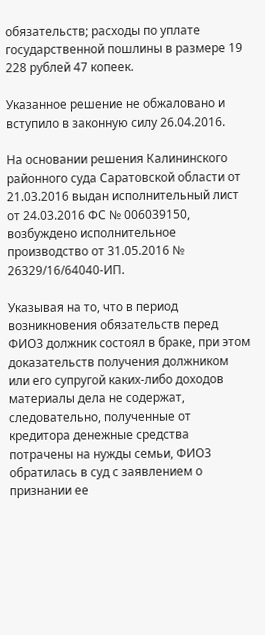обязательств; расходы по уплате государственной пошлины в размере 19 228 рублей 47 копеек.

Указанное решение не обжаловано и вступило в законную силу 26.04.2016.

На основании решения Калининского районного суда Саратовской области от 21.03.2016 выдан исполнительный лист от 24.03.2016 ФС № 006039150, возбуждено исполнительное производство от 31.05.2016 № 26329/16/64040-ИП.

Указывая на то, что в период возникновения обязательств перед ФИО3 должник состоял в браке, при этом доказательств получения должником или его супругой каких-либо доходов материалы дела не содержат, следовательно, полученные от кредитора денежные средства потрачены на нужды семьи, ФИО3 обратилась в суд с заявлением о признании ее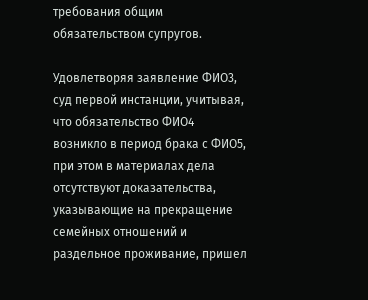требования общим обязательством супругов.

Удовлетворяя заявление ФИО3, суд первой инстанции, учитывая, что обязательство ФИО4 возникло в период брака с ФИО5, при этом в материалах дела отсутствуют доказательства, указывающие на прекращение семейных отношений и раздельное проживание, пришел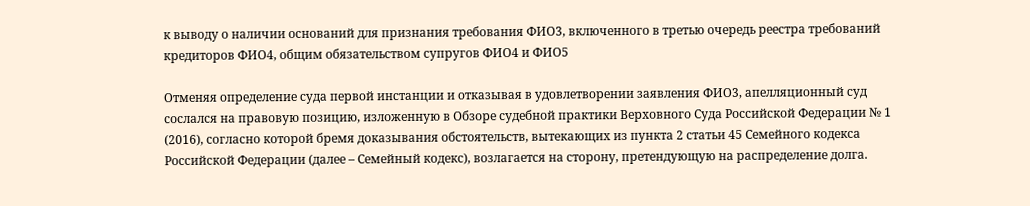к выводу о наличии оснований для признания требования ФИО3, включенного в третью очередь реестра требований кредиторов ФИО4, общим обязательством супругов ФИО4 и ФИО5

Отменяя определение суда первой инстанции и отказывая в удовлетворении заявления ФИО3, апелляционный суд сослался на правовую позицию, изложенную в Обзоре судебной практики Верховного Суда Российской Федерации № 1 (2016), согласно которой бремя доказывания обстоятельств, вытекающих из пункта 2 статьи 45 Семейного кодекса Российской Федерации (далее – Семейный кодекс), возлагается на сторону, претендующую на распределение долга.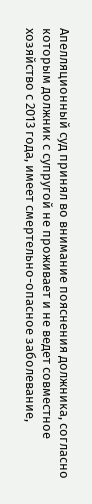Апелляционный суд принял во внимание пояснения должника, согласно которым должник с супругой не проживает и не ведет совместное хозяйство с 2013 года, имеет смертельно-опасное заболевание,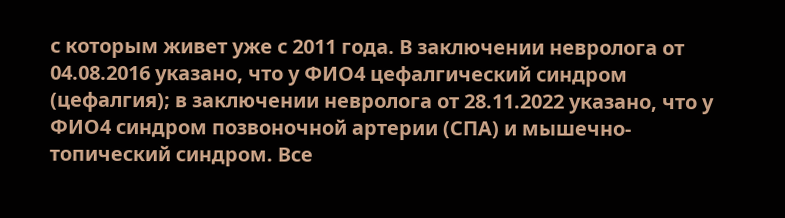с которым живет уже с 2011 года. В заключении невролога от 04.08.2016 указано, что у ФИО4 цефалгический синдром (цефалгия); в заключении невролога от 28.11.2022 указано, что у ФИО4 синдром позвоночной артерии (СПА) и мышечно-топический синдром. Все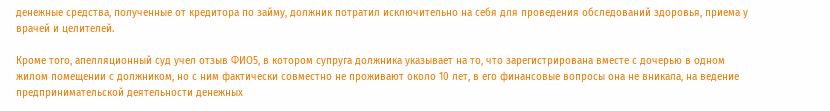денежные средства, полученные от кредитора по займу, должник потратил исключительно на себя для проведения обследований здоровья, приема у врачей и целителей.

Кроме того, апелляционный суд учел отзыв ФИО5, в котором супруга должника указывает на то, что зарегистрирована вместе с дочерью в одном жилом помещении с должником, но с ним фактически совместно не проживают около 10 лет, в его финансовые вопросы она не вникала, на ведение предпринимательской деятельности денежных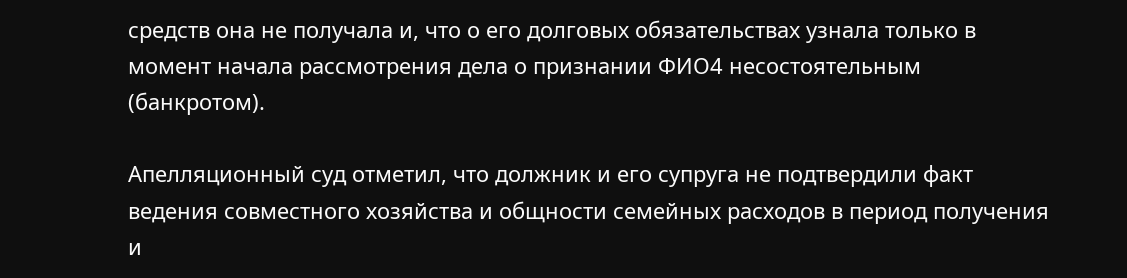средств она не получала и, что о его долговых обязательствах узнала только в момент начала рассмотрения дела о признании ФИО4 несостоятельным (банкротом).

Апелляционный суд отметил, что должник и его супруга не подтвердили факт ведения совместного хозяйства и общности семейных расходов в период получения и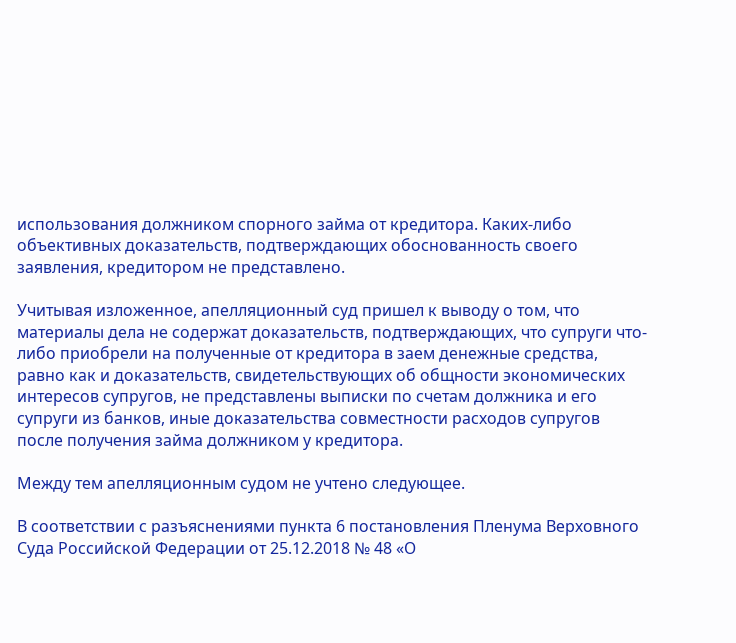использования должником спорного займа от кредитора. Каких-либо объективных доказательств, подтверждающих обоснованность своего заявления, кредитором не представлено.

Учитывая изложенное, апелляционный суд пришел к выводу о том, что материалы дела не содержат доказательств, подтверждающих, что супруги что-либо приобрели на полученные от кредитора в заем денежные средства, равно как и доказательств, свидетельствующих об общности экономических интересов супругов, не представлены выписки по счетам должника и его супруги из банков, иные доказательства совместности расходов супругов после получения займа должником у кредитора.

Между тем апелляционным судом не учтено следующее.

В соответствии с разъяснениями пункта 6 постановления Пленума Верховного Суда Российской Федерации от 25.12.2018 № 48 «О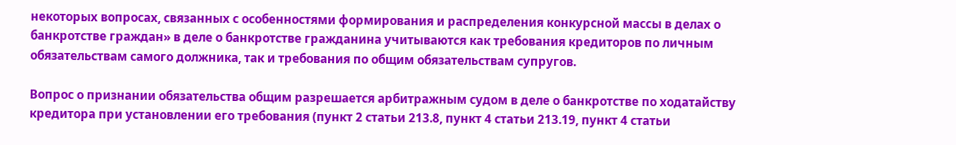некоторых вопросах, связанных с особенностями формирования и распределения конкурсной массы в делах о банкротстве граждан» в деле о банкротстве гражданина учитываются как требования кредиторов по личным обязательствам самого должника, так и требования по общим обязательствам супругов.

Вопрос о признании обязательства общим разрешается арбитражным судом в деле о банкротстве по ходатайству кредитора при установлении его требования (пункт 2 статьи 213.8, пункт 4 статьи 213.19, пункт 4 статьи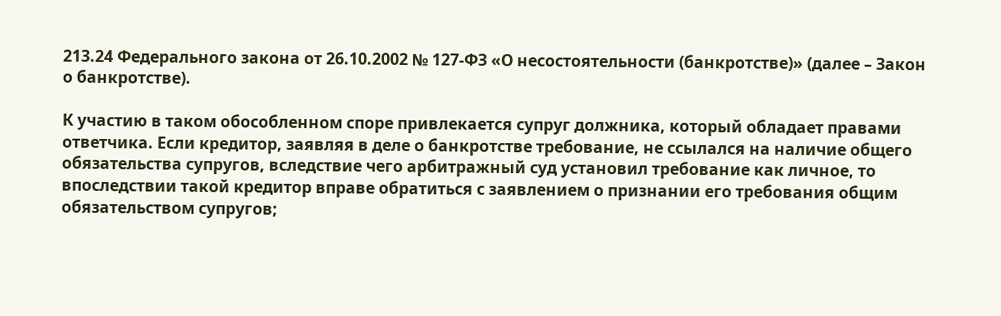213.24 Федерального закона от 26.10.2002 № 127-ФЗ «О несостоятельности (банкротстве)» (далее – Закон о банкротстве).

К участию в таком обособленном споре привлекается супруг должника, который обладает правами ответчика. Если кредитор, заявляя в деле о банкротстве требование, не ссылался на наличие общего обязательства супругов, вследствие чего арбитражный суд установил требование как личное, то впоследствии такой кредитор вправе обратиться с заявлением о признании его требования общим обязательством супругов;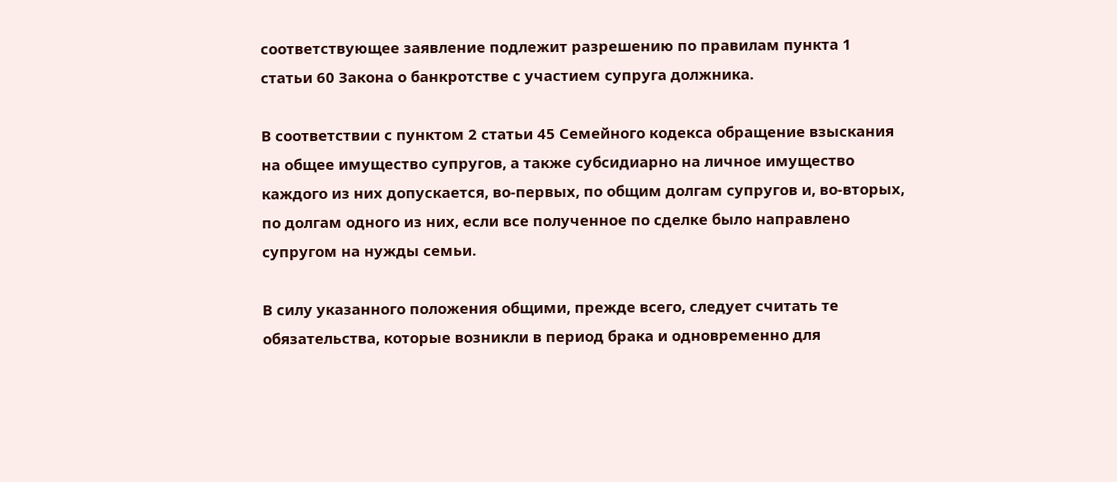соответствующее заявление подлежит разрешению по правилам пункта 1 статьи 60 Закона о банкротстве с участием супруга должника.

В соответствии с пунктом 2 статьи 45 Семейного кодекса обращение взыскания на общее имущество супругов, а также субсидиарно на личное имущество каждого из них допускается, во-первых, по общим долгам супругов и, во-вторых, по долгам одного из них, если все полученное по сделке было направлено супругом на нужды семьи.

В силу указанного положения общими, прежде всего, следует считать те обязательства, которые возникли в период брака и одновременно для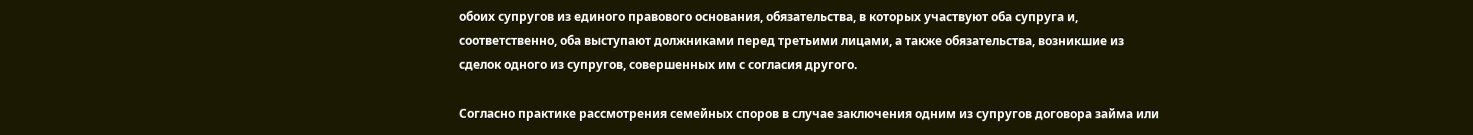обоих супругов из единого правового основания, обязательства, в которых участвуют оба супруга и, соответственно, оба выступают должниками перед третьими лицами, а также обязательства, возникшие из сделок одного из супругов, совершенных им с согласия другого.

Согласно практике рассмотрения семейных споров в случае заключения одним из супругов договора займа или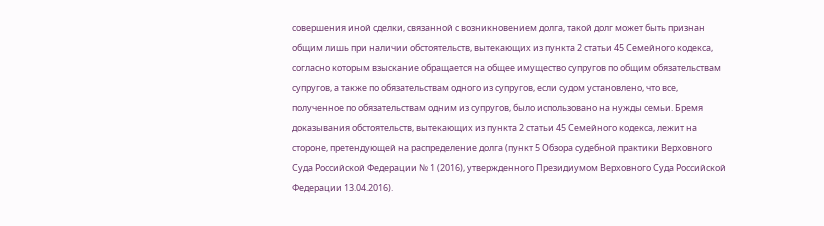совершения иной сделки, связанной с возникновением долга, такой долг может быть признан общим лишь при наличии обстоятельств, вытекающих из пункта 2 статьи 45 Семейного кодекса, согласно которым взыскание обращается на общее имущество супругов по общим обязательствам супругов, а также по обязательствам одного из супругов, если судом установлено, что все, полученное по обязательствам одним из супругов, было использовано на нужды семьи. Бремя доказывания обстоятельств, вытекающих из пункта 2 статьи 45 Семейного кодекса, лежит на стороне, претендующей на распределение долга (пункт 5 Обзора судебной практики Верховного Суда Российской Федерации № 1 (2016), утвержденного Президиумом Верховного Суда Российской Федерации 13.04.2016).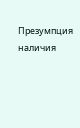Презумпция наличия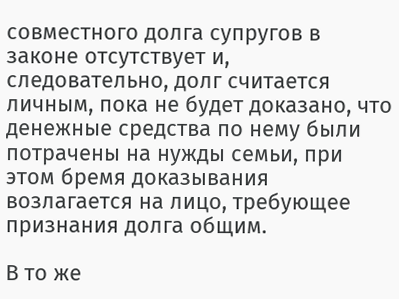совместного долга супругов в законе отсутствует и, следовательно, долг считается личным, пока не будет доказано, что денежные средства по нему были потрачены на нужды семьи, при этом бремя доказывания возлагается на лицо, требующее признания долга общим.

В то же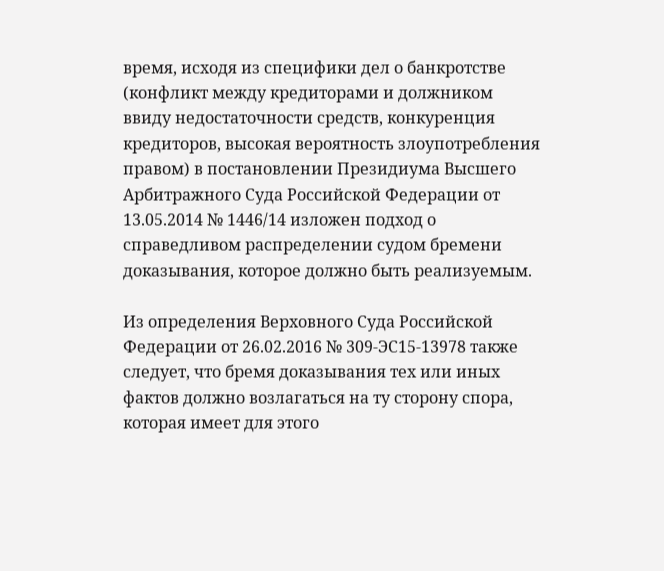время, исходя из специфики дел о банкротстве (конфликт между кредиторами и должником ввиду недостаточности средств, конкуренция кредиторов, высокая вероятность злоупотребления правом) в постановлении Президиума Высшего Арбитражного Суда Российской Федерации от 13.05.2014 № 1446/14 изложен подход о справедливом распределении судом бремени доказывания, которое должно быть реализуемым.

Из определения Верховного Суда Российской Федерации от 26.02.2016 № 309-ЭС15-13978 также следует, что бремя доказывания тех или иных фактов должно возлагаться на ту сторону спора, которая имеет для этого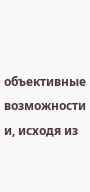объективные возможности и, исходя из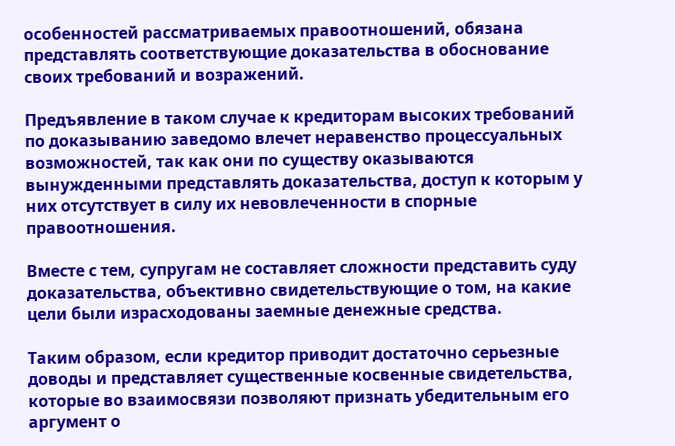особенностей рассматриваемых правоотношений, обязана представлять соответствующие доказательства в обоснование своих требований и возражений.

Предъявление в таком случае к кредиторам высоких требований по доказыванию заведомо влечет неравенство процессуальных возможностей, так как они по существу оказываются вынужденными представлять доказательства, доступ к которым у них отсутствует в силу их невовлеченности в спорные правоотношения.

Вместе с тем, супругам не составляет сложности представить суду доказательства, объективно свидетельствующие о том, на какие цели были израсходованы заемные денежные средства.

Таким образом, если кредитор приводит достаточно серьезные доводы и представляет существенные косвенные свидетельства, которые во взаимосвязи позволяют признать убедительным его аргумент о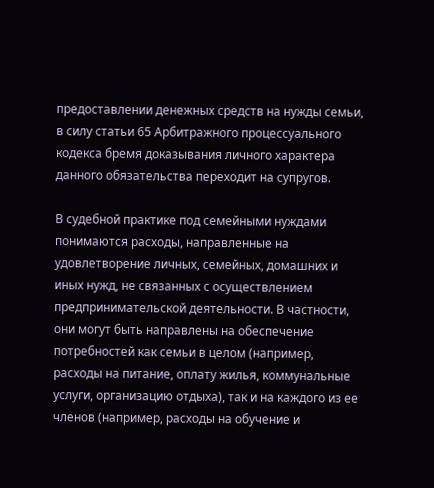предоставлении денежных средств на нужды семьи, в силу статьи 65 Арбитражного процессуального кодекса бремя доказывания личного характера данного обязательства переходит на супругов.

В судебной практике под семейными нуждами понимаются расходы, направленные на удовлетворение личных, семейных, домашних и иных нужд, не связанных с осуществлением предпринимательской деятельности. В частности, они могут быть направлены на обеспечение потребностей как семьи в целом (например, расходы на питание, оплату жилья, коммунальные услуги, организацию отдыха), так и на каждого из ее членов (например, расходы на обучение и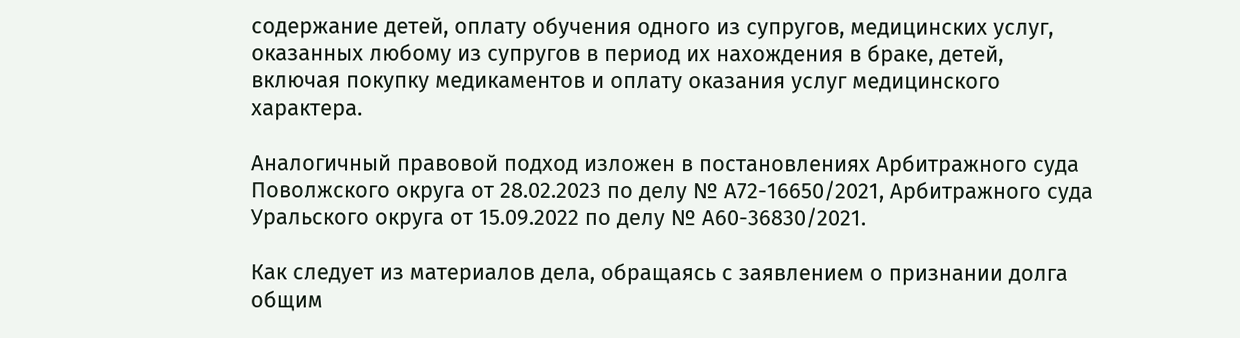содержание детей, оплату обучения одного из супругов, медицинских услуг, оказанных любому из супругов в период их нахождения в браке, детей, включая покупку медикаментов и оплату оказания услуг медицинского характера.

Аналогичный правовой подход изложен в постановлениях Арбитражного суда Поволжского округа от 28.02.2023 по делу № А72-16650/2021, Арбитражного суда Уральского округа от 15.09.2022 по делу № А60-36830/2021.

Как следует из материалов дела, обращаясь с заявлением о признании долга общим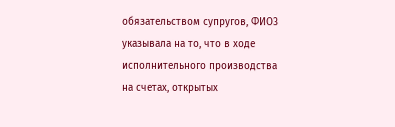обязательством супругов, ФИО3 указывала на то, что в ходе исполнительного производства на счетах, открытых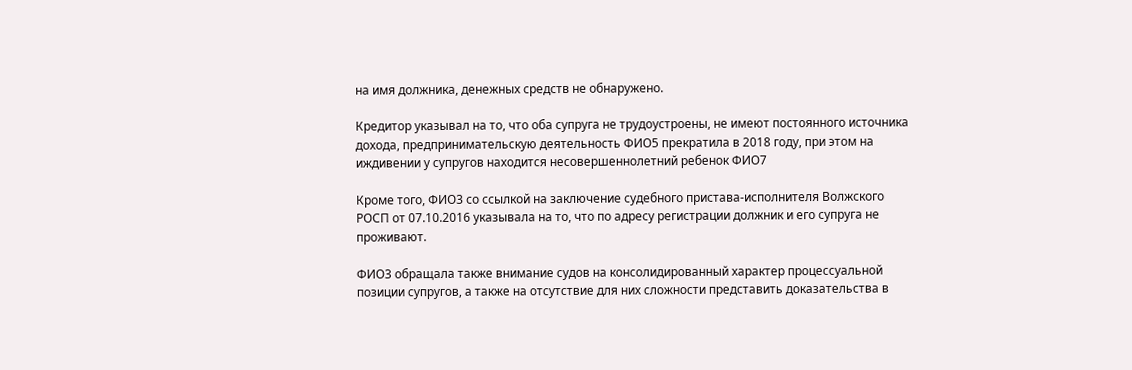на имя должника, денежных средств не обнаружено.

Кредитор указывал на то, что оба супруга не трудоустроены, не имеют постоянного источника дохода, предпринимательскую деятельность ФИО5 прекратила в 2018 году, при этом на иждивении у супругов находится несовершеннолетний ребенок ФИО7

Кроме того, ФИО3 со ссылкой на заключение судебного пристава-исполнителя Волжского РОСП от 07.10.2016 указывала на то, что по адресу регистрации должник и его супруга не проживают.

ФИО3 обращала также внимание судов на консолидированный характер процессуальной позиции супругов, а также на отсутствие для них сложности представить доказательства в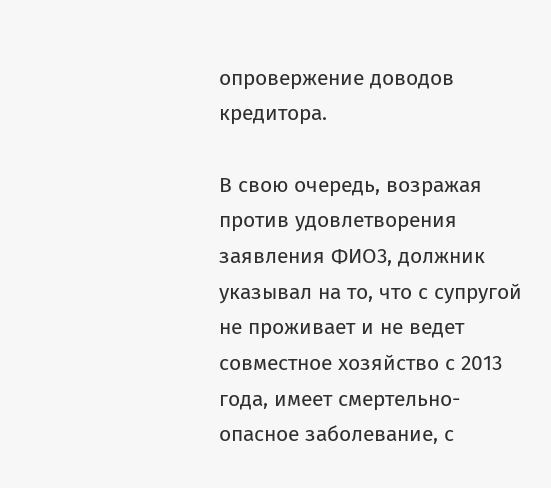опровержение доводов кредитора.

В свою очередь, возражая против удовлетворения заявления ФИО3, должник указывал на то, что с супругой не проживает и не ведет совместное хозяйство с 2013 года, имеет смертельно-опасное заболевание, с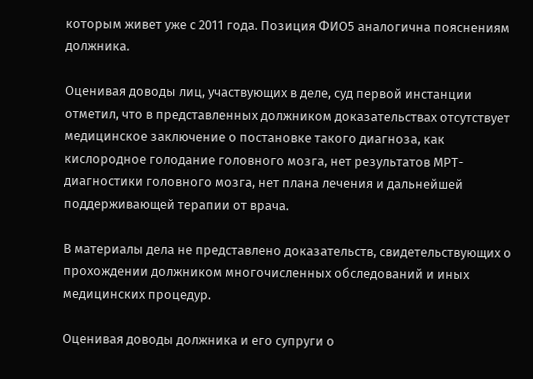которым живет уже с 2011 года. Позиция ФИО5 аналогична пояснениям должника.

Оценивая доводы лиц, участвующих в деле, суд первой инстанции отметил, что в представленных должником доказательствах отсутствует медицинское заключение о постановке такого диагноза, как кислородное голодание головного мозга, нет результатов МРТ-диагностики головного мозга, нет плана лечения и дальнейшей поддерживающей терапии от врача.

В материалы дела не представлено доказательств, свидетельствующих о прохождении должником многочисленных обследований и иных медицинских процедур.

Оценивая доводы должника и его супруги о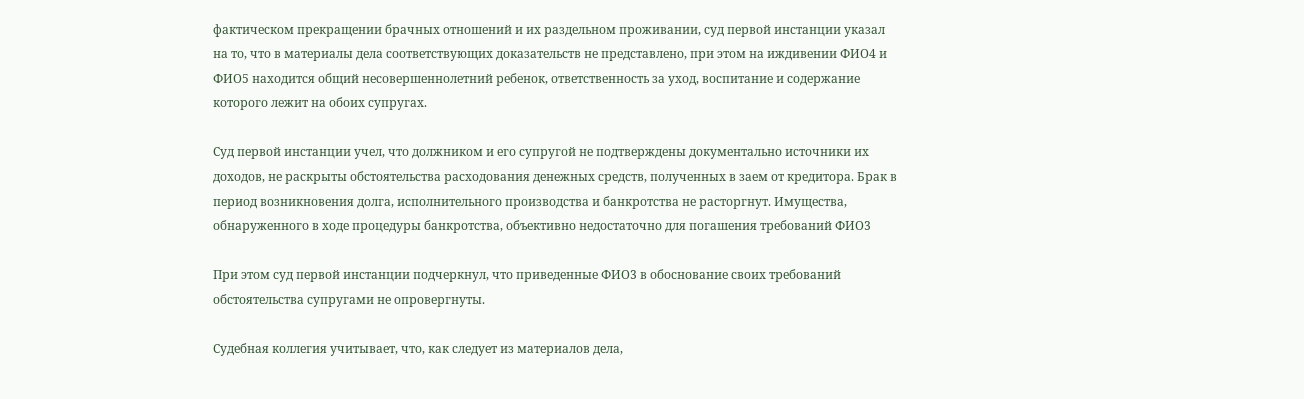фактическом прекращении брачных отношений и их раздельном проживании, суд первой инстанции указал на то, что в материалы дела соответствующих доказательств не представлено, при этом на иждивении ФИО4 и ФИО5 находится общий несовершеннолетний ребенок, ответственность за уход, воспитание и содержание которого лежит на обоих супругах.

Суд первой инстанции учел, что должником и его супругой не подтверждены документально источники их доходов, не раскрыты обстоятельства расходования денежных средств, полученных в заем от кредитора. Брак в период возникновения долга, исполнительного производства и банкротства не расторгнут. Имущества, обнаруженного в ходе процедуры банкротства, объективно недостаточно для погашения требований ФИО3

При этом суд первой инстанции подчеркнул, что приведенные ФИО3 в обоснование своих требований обстоятельства супругами не опровергнуты.

Судебная коллегия учитывает, что, как следует из материалов дела,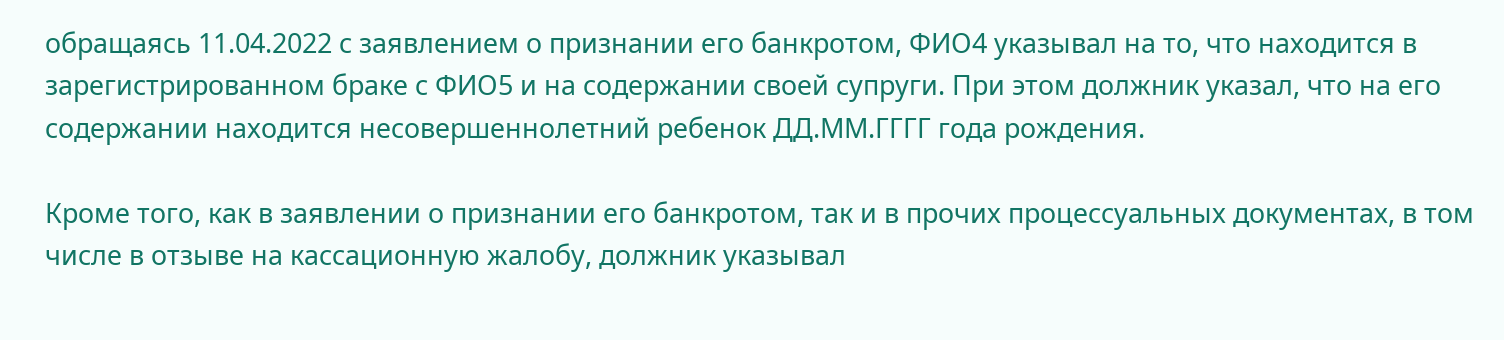обращаясь 11.04.2022 с заявлением о признании его банкротом, ФИО4 указывал на то, что находится в зарегистрированном браке с ФИО5 и на содержании своей супруги. При этом должник указал, что на его содержании находится несовершеннолетний ребенок ДД.ММ.ГГГГ года рождения.

Кроме того, как в заявлении о признании его банкротом, так и в прочих процессуальных документах, в том числе в отзыве на кассационную жалобу, должник указывал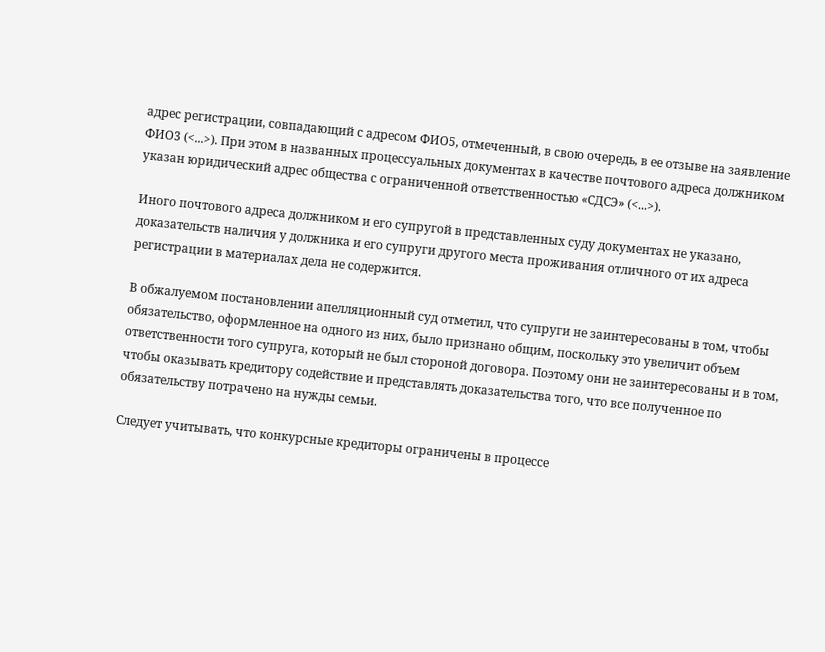адрес регистрации, совпадающий с адресом ФИО5, отмеченный, в свою очередь, в ее отзыве на заявление ФИО3 (<...>). При этом в названных процессуальных документах в качестве почтового адреса должником указан юридический адрес общества с ограниченной ответственностью «СДСЭ» (<...>).

Иного почтового адреса должником и его супругой в представленных суду документах не указано, доказательств наличия у должника и его супруги другого места проживания отличного от их адреса регистрации в материалах дела не содержится.

В обжалуемом постановлении апелляционный суд отметил, что супруги не заинтересованы в том, чтобы обязательство, оформленное на одного из них, было признано общим, поскольку это увеличит объем ответственности того супруга, который не был стороной договора. Поэтому они не заинтересованы и в том, чтобы оказывать кредитору содействие и представлять доказательства того, что все полученное по обязательству потрачено на нужды семьи.

Следует учитывать, что конкурсные кредиторы ограничены в процессе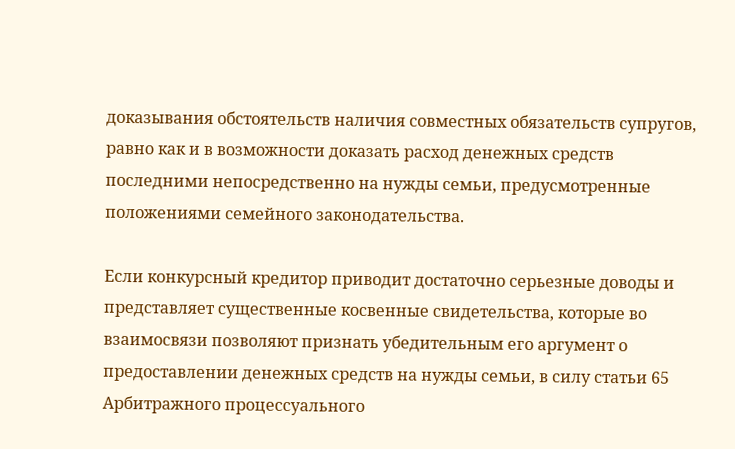доказывания обстоятельств наличия совместных обязательств супругов, равно как и в возможности доказать расход денежных средств последними непосредственно на нужды семьи, предусмотренные положениями семейного законодательства.

Если конкурсный кредитор приводит достаточно серьезные доводы и представляет существенные косвенные свидетельства, которые во взаимосвязи позволяют признать убедительным его аргумент о предоставлении денежных средств на нужды семьи, в силу статьи 65 Арбитражного процессуального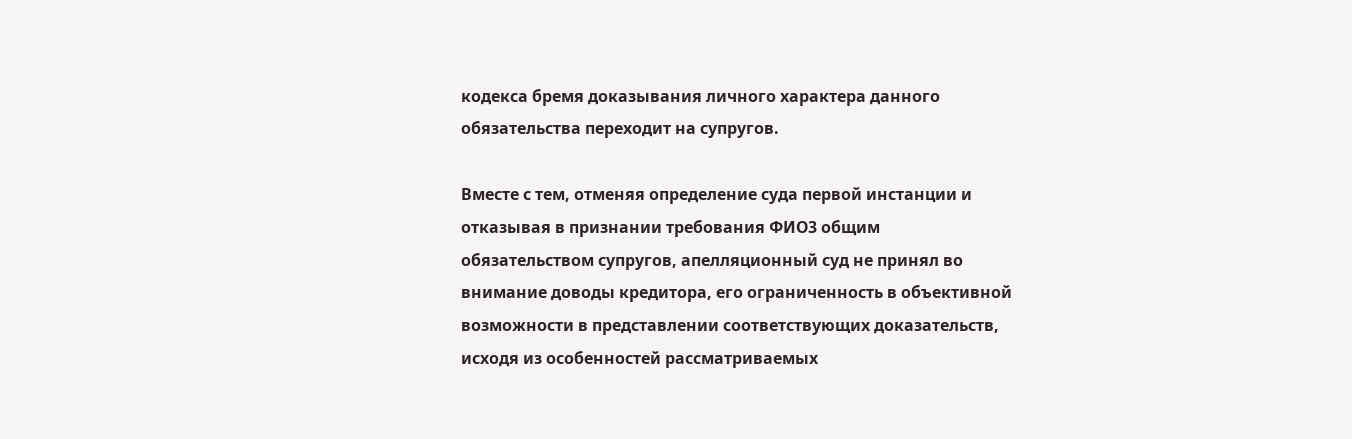кодекса бремя доказывания личного характера данного обязательства переходит на супругов.

Вместе с тем, отменяя определение суда первой инстанции и отказывая в признании требования ФИО3 общим обязательством супругов, апелляционный суд не принял во внимание доводы кредитора, его ограниченность в объективной возможности в представлении соответствующих доказательств, исходя из особенностей рассматриваемых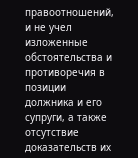правоотношений, и не учел изложенные обстоятельства и противоречия в позиции должника и его супруги, а также отсутствие доказательств их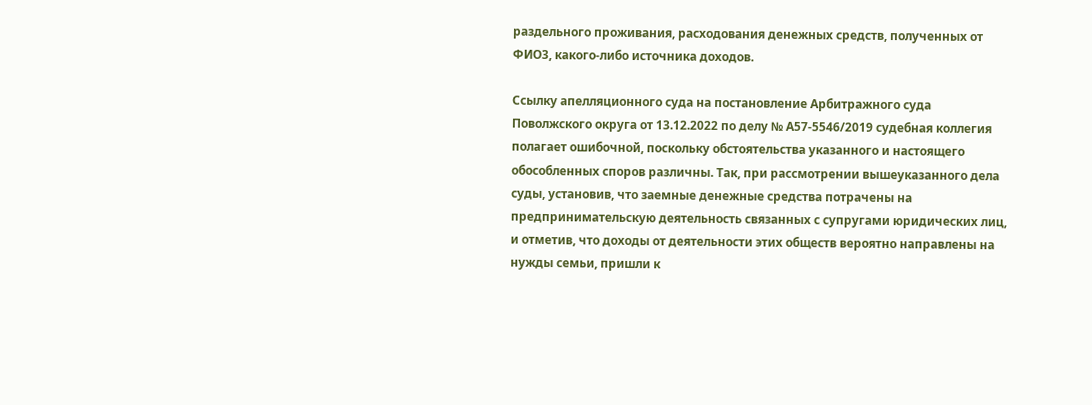раздельного проживания, расходования денежных средств, полученных от ФИО3, какого-либо источника доходов.

Ссылку апелляционного суда на постановление Арбитражного суда Поволжского округа от 13.12.2022 по делу № А57-5546/2019 судебная коллегия полагает ошибочной, поскольку обстоятельства указанного и настоящего обособленных споров различны. Так, при рассмотрении вышеуказанного дела суды, установив, что заемные денежные средства потрачены на предпринимательскую деятельность связанных с супругами юридических лиц, и отметив, что доходы от деятельности этих обществ вероятно направлены на нужды семьи, пришли к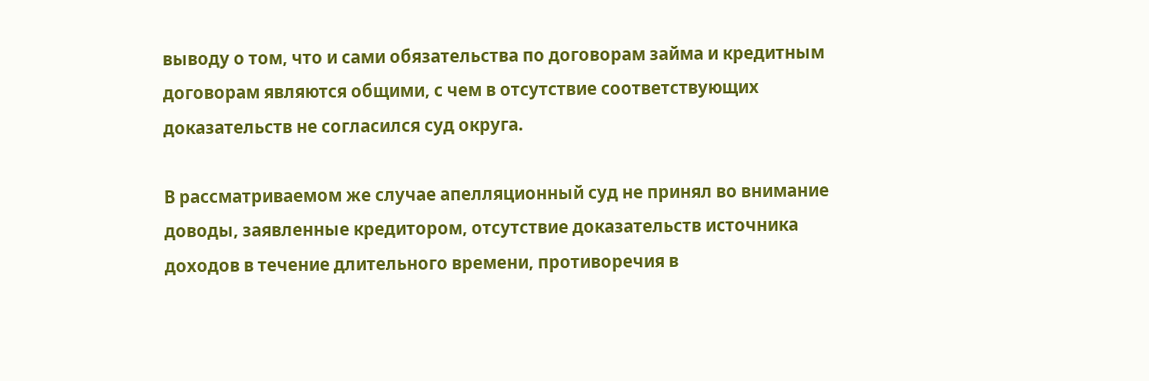выводу о том, что и сами обязательства по договорам займа и кредитным договорам являются общими, с чем в отсутствие соответствующих доказательств не согласился суд округа.

В рассматриваемом же случае апелляционный суд не принял во внимание доводы, заявленные кредитором, отсутствие доказательств источника доходов в течение длительного времени, противоречия в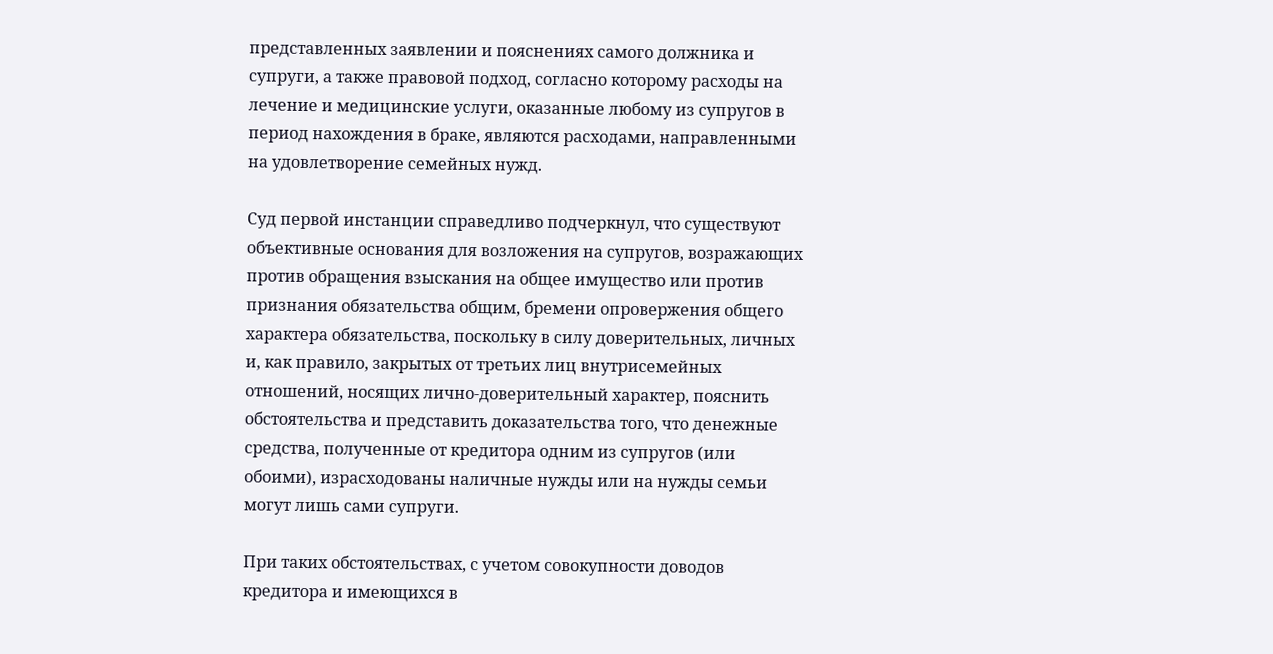представленных заявлении и пояснениях самого должника и супруги, а также правовой подход, согласно которому расходы на лечение и медицинские услуги, оказанные любому из супругов в период нахождения в браке, являются расходами, направленными на удовлетворение семейных нужд.

Суд первой инстанции справедливо подчеркнул, что существуют объективные основания для возложения на супругов, возражающих против обращения взыскания на общее имущество или против признания обязательства общим, бремени опровержения общего характера обязательства, поскольку в силу доверительных, личных и, как правило, закрытых от третьих лиц внутрисемейных отношений, носящих лично-доверительный характер, пояснить обстоятельства и представить доказательства того, что денежные средства, полученные от кредитора одним из супругов (или обоими), израсходованы наличные нужды или на нужды семьи могут лишь сами супруги.

При таких обстоятельствах, с учетом совокупности доводов кредитора и имеющихся в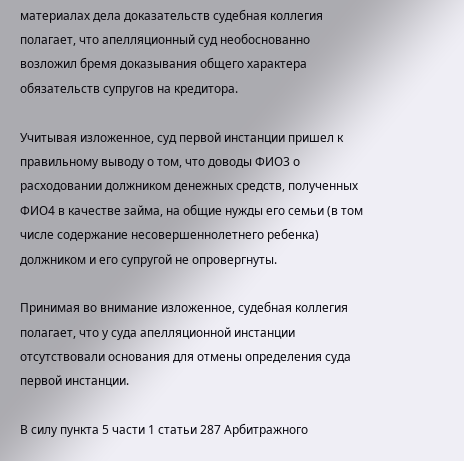материалах дела доказательств судебная коллегия полагает, что апелляционный суд необоснованно возложил бремя доказывания общего характера обязательств супругов на кредитора.

Учитывая изложенное, суд первой инстанции пришел к правильному выводу о том, что доводы ФИО3 о расходовании должником денежных средств, полученных ФИО4 в качестве займа, на общие нужды его семьи (в том числе содержание несовершеннолетнего ребенка) должником и его супругой не опровергнуты.

Принимая во внимание изложенное, судебная коллегия полагает, что у суда апелляционной инстанции отсутствовали основания для отмены определения суда первой инстанции.

В силу пункта 5 части 1 статьи 287 Арбитражного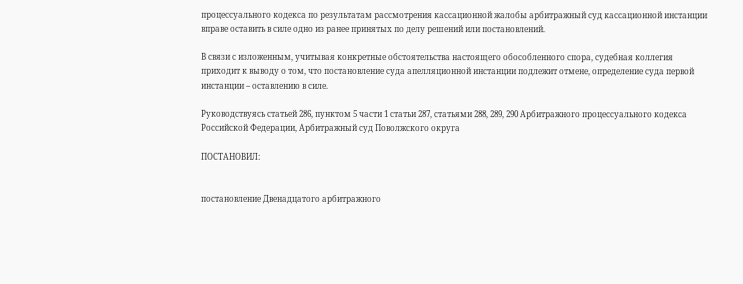процессуального кодекса по результатам рассмотрения кассационной жалобы арбитражный суд кассационной инстанции вправе оставить в силе одно из ранее принятых по делу решений или постановлений.

В связи с изложенным, учитывая конкретные обстоятельства настоящего обособленного спора, судебная коллегия приходит к выводу о том, что постановление суда апелляционной инстанции подлежит отмене, определение суда первой инстанции – оставлению в силе.

Руководствуясь статьей 286, пунктом 5 части 1 статьи 287, статьями 288, 289, 290 Арбитражного процессуального кодекса Российской Федерации, Арбитражный суд Поволжского округа

ПОСТАНОВИЛ:


постановление Двенадцатого арбитражного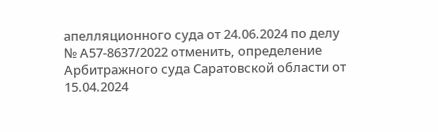апелляционного суда от 24.06.2024 по делу № А57-8637/2022 отменить, определение Арбитражного суда Саратовской области от 15.04.2024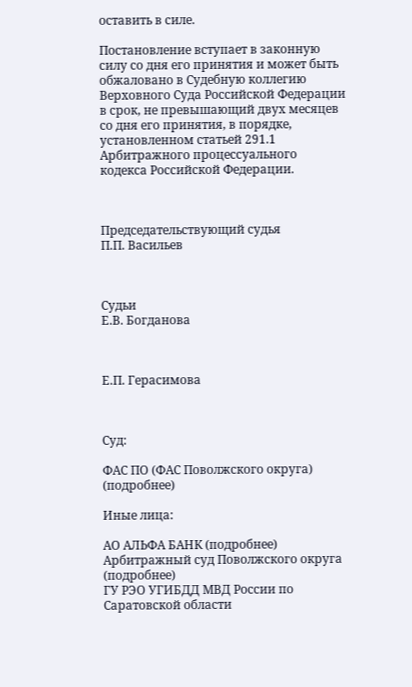оставить в силе.

Постановление вступает в законную силу со дня его принятия и может быть обжаловано в Судебную коллегию Верховного Суда Российской Федерации в срок, не превышающий двух месяцев со дня его принятия, в порядке, установленном статьей 291.1 Арбитражного процессуального кодекса Российской Федерации.



Председательствующий судья                                            П.П. Васильев



Судьи                                                                                    Е.В. Богданова



Е.П. Герасимова



Суд:

ФАС ПО (ФАС Поволжского округа) (подробнее)

Иные лица:

АО АЛЬФА БАНК (подробнее)
Арбитражный суд Поволжского округа (подробнее)
ГУ РЭО УГИБДД МВД России по Саратовской области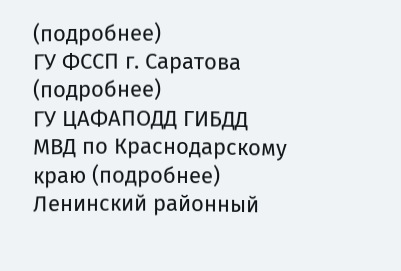(подробнее)
ГУ ФССП г. Саратова (подробнее)
ГУ ЦАФАПОДД ГИБДД МВД по Краснодарскому краю (подробнее)
Ленинский районный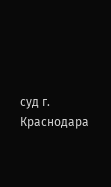суд г. Краснодара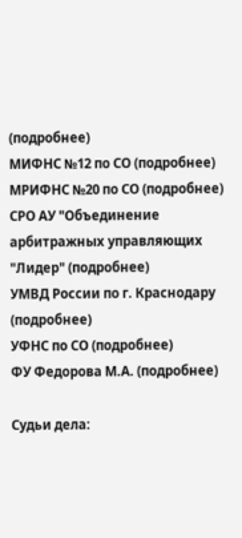(подробнее)
МИФНС №12 по СО (подробнее)
МРИФНС №20 по СО (подробнее)
СРО АУ "Объединение арбитражных управляющих "Лидер" (подробнее)
УМВД России по г. Краснодару (подробнее)
УФНС по СО (подробнее)
ФУ Федорова М.А. (подробнее)

Судьи дела: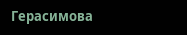Герасимова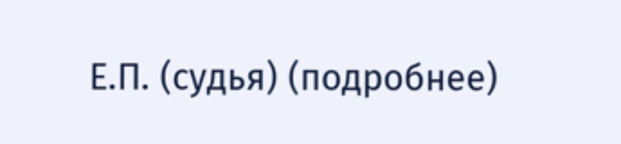Е.П. (судья) (подробнее)